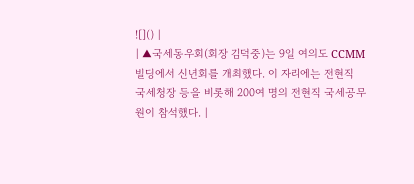![]() |
| ▲국세동우회(회장 김덕중)는 9일 여의도 CCMM빌딩에서 신년회를 개최했다. 이 자리에는 전현직 국세청장 등을 비롯해 200여 명의 전현직 국세공무원이 참석했다. |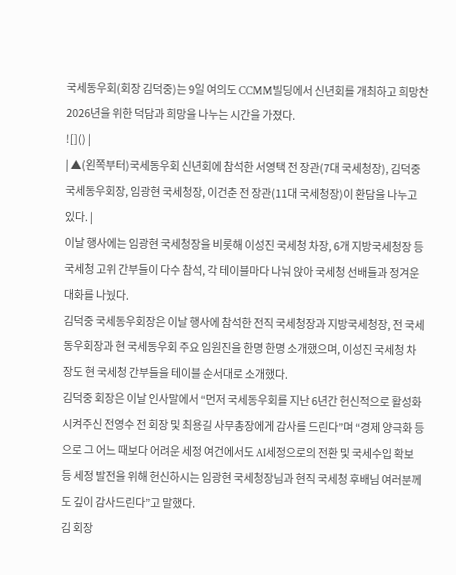국세동우회(회장 김덕중)는 9일 여의도 CCMM빌딩에서 신년회를 개최하고 희망찬 2026년을 위한 덕담과 희망을 나누는 시간을 가졌다.
![]() |
| ▲(왼쪽부터)국세동우회 신년회에 참석한 서영택 전 장관(7대 국세청장), 김덕중 국세동우회장, 임광현 국세청장, 이건춘 전 장관(11대 국세청장)이 환담을 나누고 있다. |
이날 행사에는 임광현 국세청장을 비롯해 이성진 국세청 차장, 6개 지방국세청장 등 국세청 고위 간부들이 다수 참석, 각 테이블마다 나눠 앉아 국세청 선배들과 정겨운 대화를 나눴다.
김덕중 국세동우회장은 이날 행사에 참석한 전직 국세청장과 지방국세청장, 전 국세동우회장과 현 국세동우회 주요 임원진을 한명 한명 소개했으며, 이성진 국세청 차장도 현 국세청 간부들을 테이블 순서대로 소개했다.
김덕중 회장은 이날 인사말에서 “먼저 국세동우회를 지난 6년간 헌신적으로 활성화시켜주신 전영수 전 회장 및 최용길 사무총장에게 감사를 드린다”며 “경제 양극화 등으로 그 어느 때보다 어려운 세정 여건에서도 AI세정으로의 전환 및 국세수입 확보 등 세정 발전을 위해 헌신하시는 임광현 국세청장님과 현직 국세청 후배님 여러분께도 깊이 감사드린다”고 말했다.
김 회장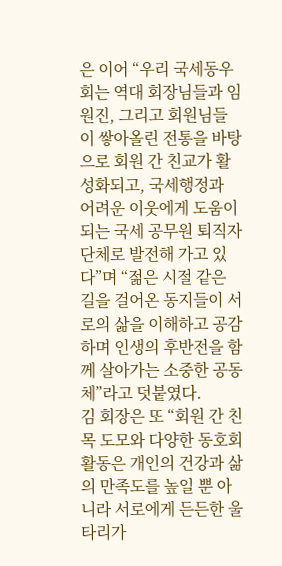은 이어 “우리 국세동우회는 역대 회장님들과 임원진, 그리고 회원님들이 쌓아올린 전통을 바탕으로 회원 간 친교가 활성화되고, 국세행정과 어려운 이웃에게 도움이 되는 국세 공무원 퇴직자 단체로 발전해 가고 있다”며 “젊은 시절 같은 길을 걸어온 동지들이 서로의 삶을 이해하고 공감하며 인생의 후반전을 함께 살아가는 소중한 공동체”라고 덧붙였다.
김 회장은 또 “회원 간 친목 도모와 다양한 동호회 활동은 개인의 건강과 삶의 만족도를 높일 뿐 아니라 서로에게 든든한 울타리가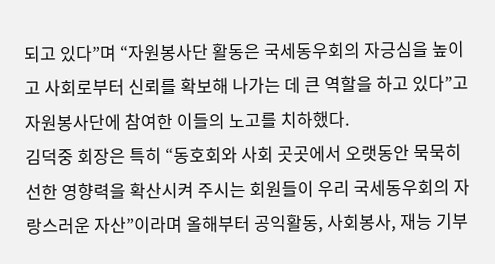되고 있다”며 “자원봉사단 활동은 국세동우회의 자긍심을 높이고 사회로부터 신뢰를 확보해 나가는 데 큰 역할을 하고 있다”고 자원봉사단에 참여한 이들의 노고를 치하했다.
김덕중 회장은 특히 “동호회와 사회 곳곳에서 오랫동안 묵묵히 선한 영향력을 확산시켜 주시는 회원들이 우리 국세동우회의 자랑스러운 자산”이라며 올해부터 공익활동, 사회봉사, 재능 기부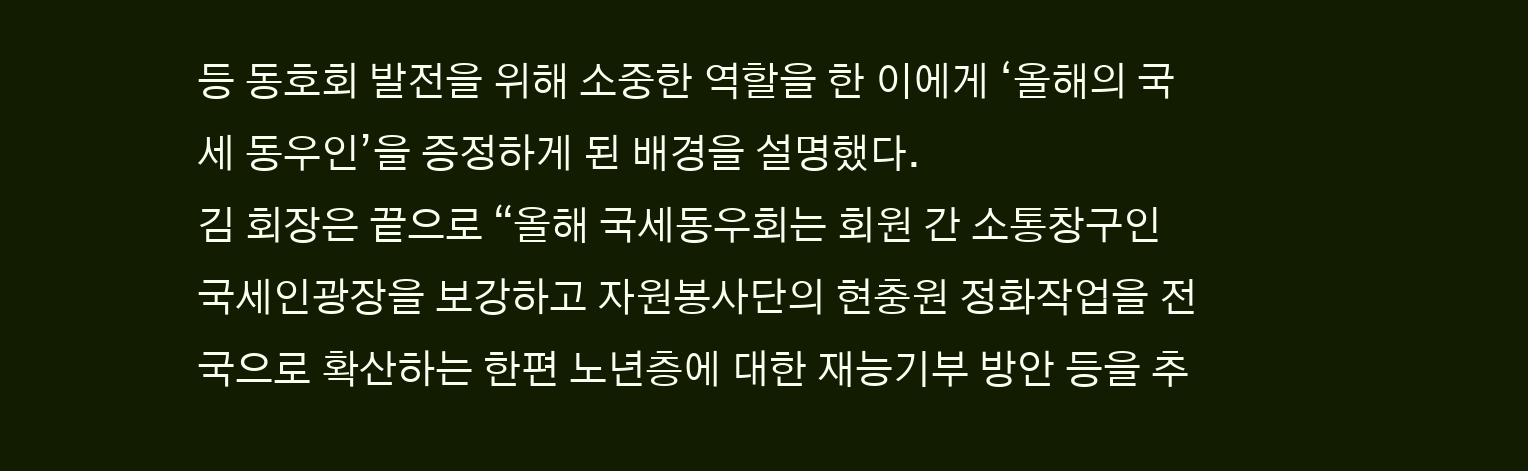등 동호회 발전을 위해 소중한 역할을 한 이에게 ‘올해의 국세 동우인’을 증정하게 된 배경을 설명했다.
김 회장은 끝으로 “올해 국세동우회는 회원 간 소통창구인 국세인광장을 보강하고 자원봉사단의 현충원 정화작업을 전국으로 확산하는 한편 노년층에 대한 재능기부 방안 등을 추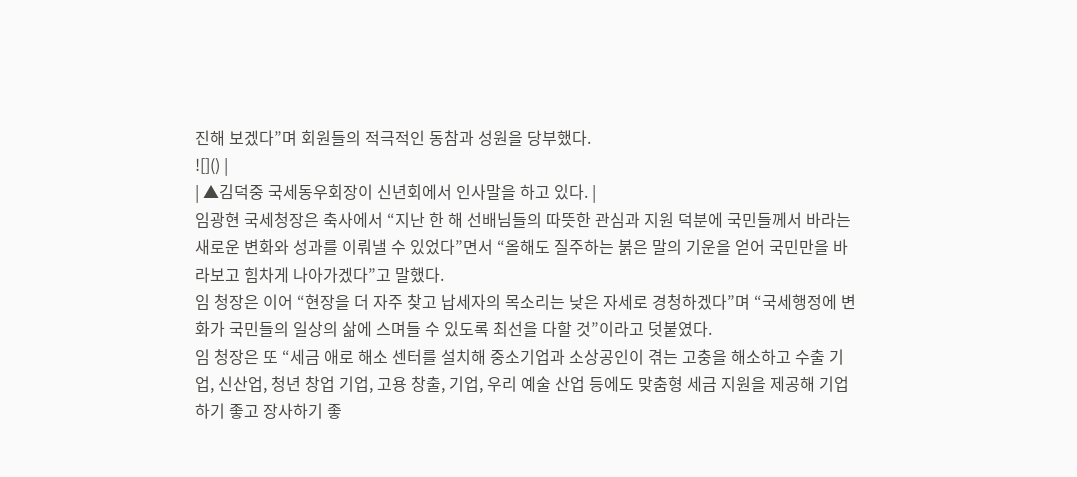진해 보겠다”며 회원들의 적극적인 동참과 성원을 당부했다.
![]() |
| ▲김덕중 국세동우회장이 신년회에서 인사말을 하고 있다. |
임광현 국세청장은 축사에서 “지난 한 해 선배님들의 따뜻한 관심과 지원 덕분에 국민들께서 바라는 새로운 변화와 성과를 이뤄낼 수 있었다”면서 “올해도 질주하는 붉은 말의 기운을 얻어 국민만을 바라보고 힘차게 나아가겠다”고 말했다.
임 청장은 이어 “현장을 더 자주 찾고 납세자의 목소리는 낮은 자세로 경청하겠다”며 “국세행정에 변화가 국민들의 일상의 삶에 스며들 수 있도록 최선을 다할 것”이라고 덧붙였다.
임 청장은 또 “세금 애로 해소 센터를 설치해 중소기업과 소상공인이 겪는 고충을 해소하고 수출 기업, 신산업, 청년 창업 기업, 고용 창출, 기업, 우리 예술 산업 등에도 맞춤형 세금 지원을 제공해 기업하기 좋고 장사하기 좋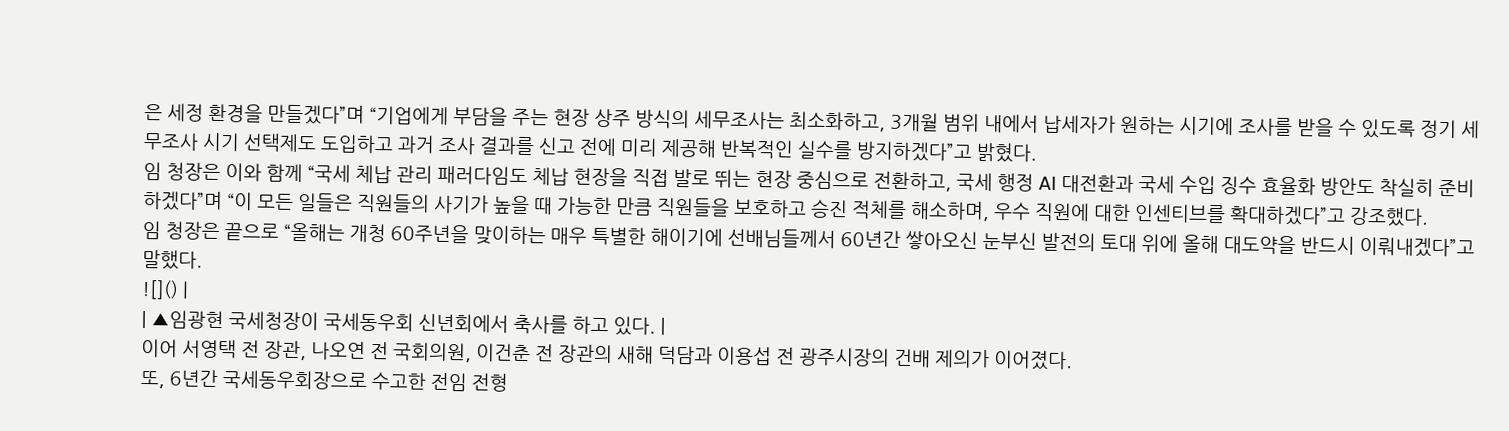은 세정 환경을 만들겠다”며 “기업에게 부담을 주는 현장 상주 방식의 세무조사는 최소화하고, 3개월 범위 내에서 납세자가 원하는 시기에 조사를 받을 수 있도록 정기 세무조사 시기 선택제도 도입하고 과거 조사 결과를 신고 전에 미리 제공해 반복적인 실수를 방지하겠다”고 밝혔다.
임 청장은 이와 함께 “국세 체납 관리 패러다임도 체납 현장을 직접 발로 뛰는 현장 중심으로 전환하고, 국세 행정 AI 대전환과 국세 수입 징수 효율화 방안도 착실히 준비하겠다”며 “이 모든 일들은 직원들의 사기가 높을 때 가능한 만큼 직원들을 보호하고 승진 적체를 해소하며, 우수 직원에 대한 인센티브를 확대하겠다”고 강조했다.
임 청장은 끝으로 “올해는 개청 60주년을 맞이하는 매우 특별한 해이기에 선배님들께서 60년간 쌓아오신 눈부신 발전의 토대 위에 올해 대도약을 반드시 이뤄내겠다”고 말했다.
![]() |
| ▲임광현 국세청장이 국세동우회 신년회에서 축사를 하고 있다. |
이어 서영택 전 장관, 나오연 전 국회의원, 이건춘 전 장관의 새해 덕담과 이용섭 전 광주시장의 건배 제의가 이어졌다.
또, 6년간 국세동우회장으로 수고한 전임 전형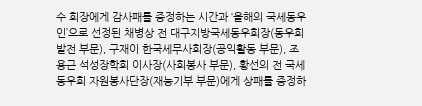수 회장에게 감사패를 증정하는 시간과 ‘올해의 국세동우인’으로 선정된 채병상 전 대구지방국세동우회장(동우회 발전 부문), 구재이 한국세무사회장(공익활동 부문), 조용근 석성장학회 이사장(사회봉사 부문), 황선의 전 국세동우회 자원봉사단장(재능기부 부문)에게 상패를 증정하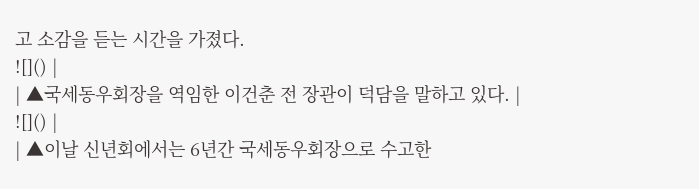고 소감을 듣는 시간을 가졌다.
![]() |
| ▲국세동우회장을 역임한 이건춘 전 장관이 덕담을 말하고 있다. |
![]() |
| ▲이날 신년회에서는 6년간 국세동우회장으로 수고한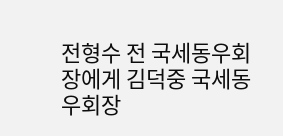전형수 전 국세동우회장에게 김덕중 국세동우회장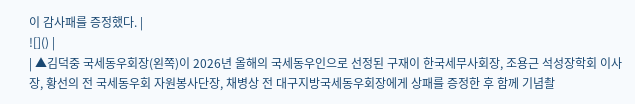이 감사패를 증정했다. |
![]() |
| ▲김덕중 국세동우회장(왼쪽)이 2026년 올해의 국세동우인으로 선정된 구재이 한국세무사회장, 조용근 석성장학회 이사장, 황선의 전 국세동우회 자원봉사단장, 채병상 전 대구지방국세동우회장에게 상패를 증정한 후 함께 기념촬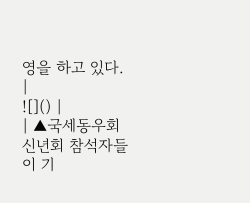영을 하고 있다. |
![]() |
| ▲국세동우회 신년회 참석자들이 기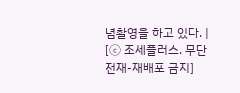념촬영을 하고 있다. |
[ⓒ 조세플러스. 무단전재-재배포 금지]